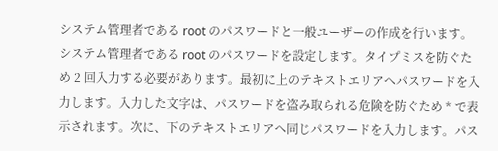システム管理者である root のパスワードと一般ユーザーの作成を行います。
システム管理者である root のパスワードを設定します。タイプミスを防ぐため 2 回入力する必要があります。最初に上のテキストエリアへパスワードを入力します。入力した文字は、パスワードを盗み取られる危険を防ぐため * で表示されます。次に、下のテキストエリアへ同じパスワードを入力します。パス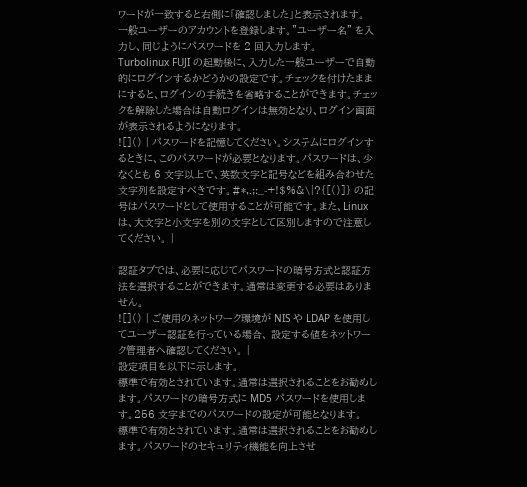ワードが一致すると右側に「確認しました」と表示されます。
一般ユーザーのアカウントを登録します。"ユーザー名" を入力し、同じようにパスワードを 2 回入力します。
Turbolinux FUJI の起動後に、入力した一般ユーザーで自動的にログインするかどうかの設定です。チェックを付けたままにすると、ログインの手続きを省略することができます。チェックを解除した場合は自動ログインは無効となり、ログイン画面が表示されるようになります。
![]() | パスワードを記憶してください。システムにログインするときに、このパスワードが必要となります。パスワードは、少なくとも 6 文字以上で、英数文字と記号などを組み合わせた文字列を設定すべきです。#*,.;:_-+!$%&\|?{[()]} の記号はパスワードとして使用することが可能です。また、Linux は、大文字と小文字を別の文字として区別しますので注意してください。 |

認証タブでは、必要に応じてパスワードの暗号方式と認証方法を選択することができます。通常は変更する必要はありません。
![]() | ご使用のネットワーク環境が NIS や LDAP を使用してユーザー認証を行っている場合、 設定する値をネットワーク管理者へ確認してください。 |
設定項目を以下に示します。
標準で有効とされています。通常は選択されることをお勧めします。パスワードの暗号方式に MD5 パスワードを使用します。256 文字までのパスワードの設定が可能となります。
標準で有効とされています。通常は選択されることをお勧めします。パスワードのセキュリティ機能を向上させ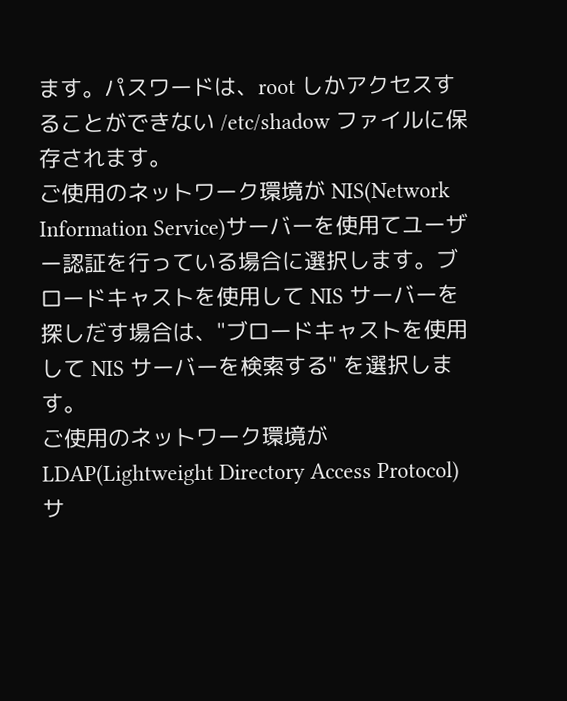ます。パスワードは、root しかアクセスすることができない /etc/shadow ファイルに保存されます。
ご使用のネットワーク環境が NIS(Network Information Service)サーバーを使用てユーザー認証を行っている場合に選択します。ブロードキャストを使用して NIS サーバーを探しだす場合は、"ブロードキャストを使用して NIS サーバーを検索する" を選択します。
ご使用のネットワーク環境が LDAP(Lightweight Directory Access Protocol)サ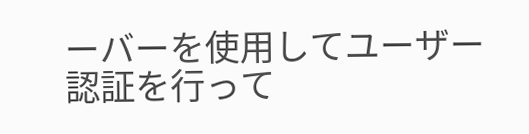ーバーを使用してユーザー認証を行って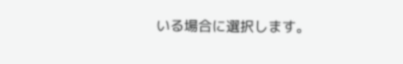いる場合に選択します。